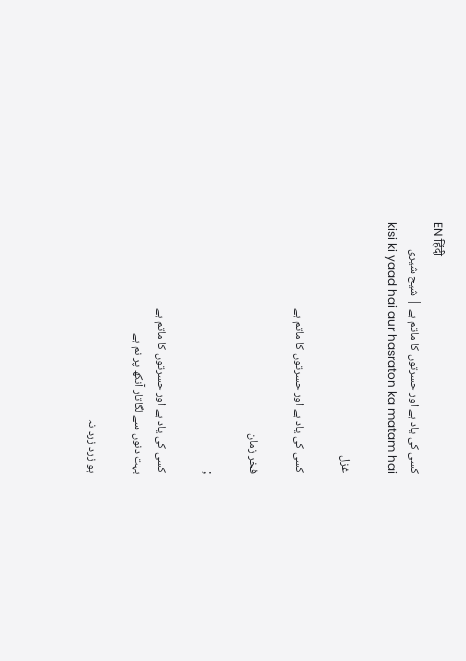EN हिंदी
کسی کی یاد ہے اور حسرتوں کا ماتم ہے | شیح شیری
kisi ki yaad hai aur hasraton ka matam hai

غزل

کسی کی یاد ہے اور حسرتوں کا ماتم ہے

فخر زمان

;

کسی کی یاد ہے اور حسرتوں کا ماتم ہے
بہت دنوں سے لگاتار آنکھ پر نم ہے

ہو زرد زرد نہ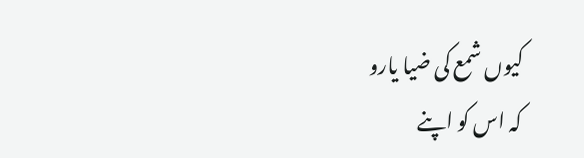کیوں شمع کی ضیا یارو
کہ اس کو اپنے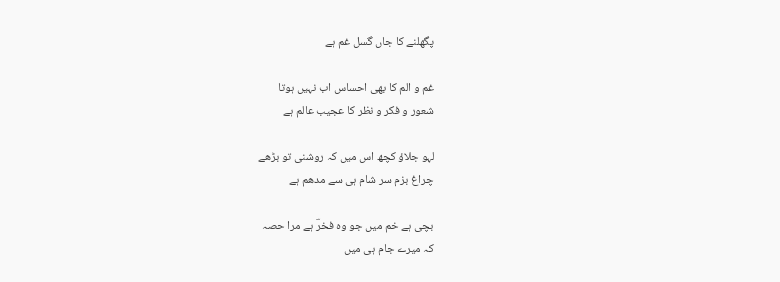پگھلنے کا جاں گسل غم ہے

غم و الم کا بھی احساس اب نہیں ہوتا
شعور و فکر و نظر کا عجیب عالم ہے

لہو جلاؤ کچھ اس میں کہ روشنی تو بڑھے
چراغ بزم سر شام ہی سے مدھم ہے

بچی ہے خم میں جو وہ فخرؔ ہے مرا حصہ
کہ میرے جام ہی میں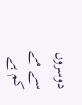دوسروں سے مے کم ہے